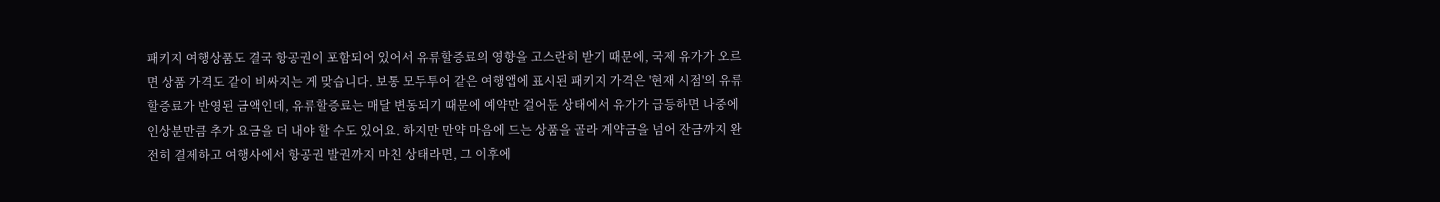패키지 여행상품도 결국 항공권이 포함되어 있어서 유류할증료의 영향을 고스란히 받기 때문에, 국제 유가가 오르면 상품 가격도 같이 비싸지는 게 맞습니다. 보통 모두투어 같은 여행앱에 표시된 패키지 가격은 '현재 시점'의 유류할증료가 반영된 금액인데, 유류할증료는 매달 변동되기 때문에 예약만 걸어둔 상태에서 유가가 급등하면 나중에 인상분만큼 추가 요금을 더 내야 할 수도 있어요. 하지만 만약 마음에 드는 상품을 골라 계약금을 넘어 잔금까지 완전히 결제하고 여행사에서 항공권 발권까지 마친 상태라면, 그 이후에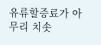유류할증료가 아무리 치솟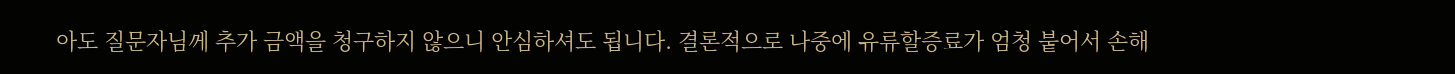아도 질문자님께 추가 금액을 청구하지 않으니 안심하셔도 됩니다. 결론적으로 나중에 유류할증료가 엄청 붙어서 손해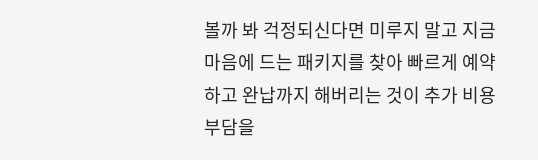볼까 봐 걱정되신다면 미루지 말고 지금 마음에 드는 패키지를 찾아 빠르게 예약하고 완납까지 해버리는 것이 추가 비용 부담을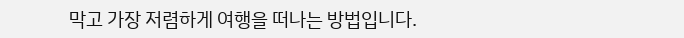막고 가장 저렴하게 여행을 떠나는 방법입니다.